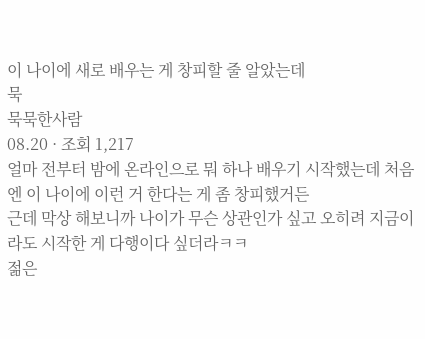이 나이에 새로 배우는 게 창피할 줄 알았는데
묵
묵묵한사람
08.20 · 조회 1,217
얼마 전부터 밤에 온라인으로 뭐 하나 배우기 시작했는데 처음엔 이 나이에 이런 거 한다는 게 좀 창피했거든
근데 막상 해보니까 나이가 무슨 상관인가 싶고 오히려 지금이라도 시작한 게 다행이다 싶더라ㅋㅋ
젊은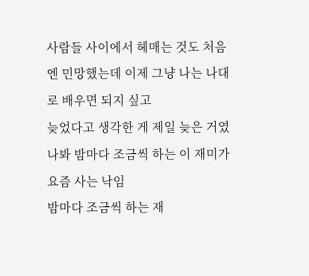사람들 사이에서 헤매는 것도 처음엔 민망했는데 이제 그냥 나는 나대로 배우면 되지 싶고
늦었다고 생각한 게 제일 늦은 거였나봐 밤마다 조금씩 하는 이 재미가 요즘 사는 낙임
밤마다 조금씩 하는 재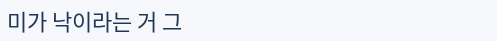미가 낙이라는 거 그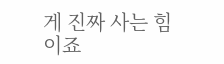게 진짜 사는 힘이죠